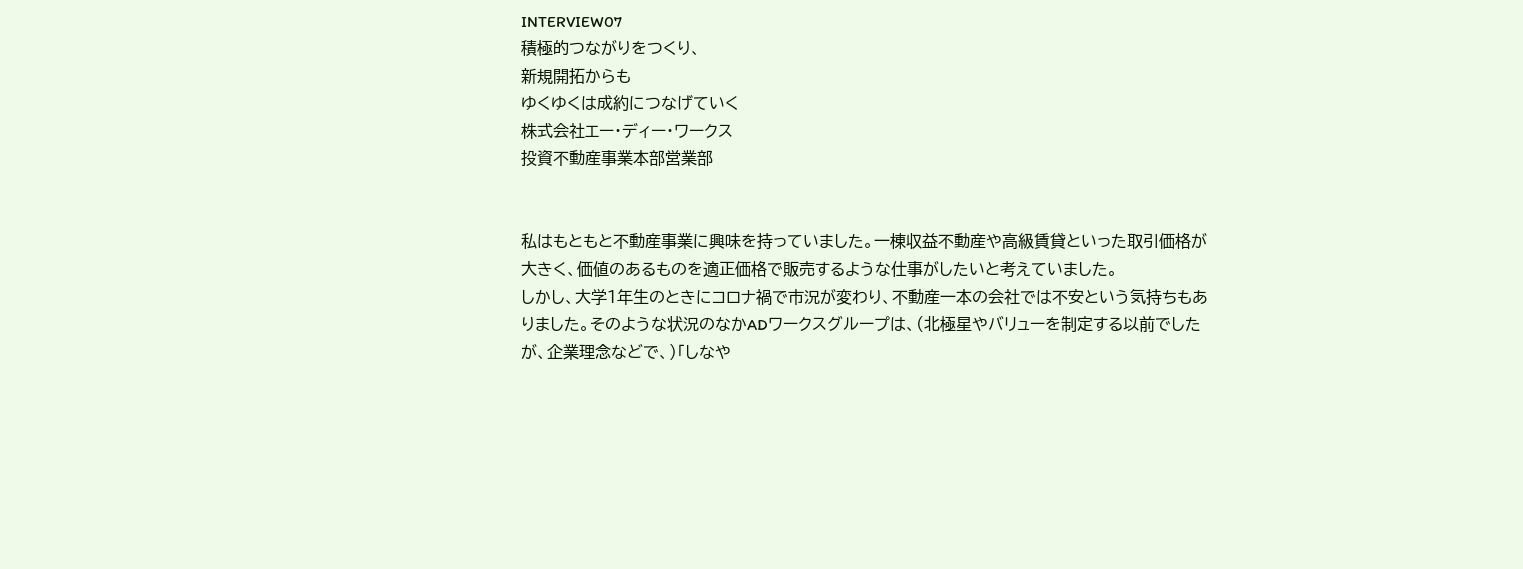INTERVIEW07
積極的つながりをつくり、
新規開拓からも
ゆくゆくは成約につなげていく
株式会社エー・ディー・ワークス
投資不動産事業本部営業部


私はもともと不動産事業に興味を持っていました。一棟収益不動産や高級賃貸といった取引価格が大きく、価値のあるものを適正価格で販売するような仕事がしたいと考えていました。
しかし、大学1年生のときにコロナ禍で市況が変わり、不動産一本の会社では不安という気持ちもありました。そのような状況のなかADワークスグループは、(北極星やバリューを制定する以前でしたが、企業理念などで、)「しなや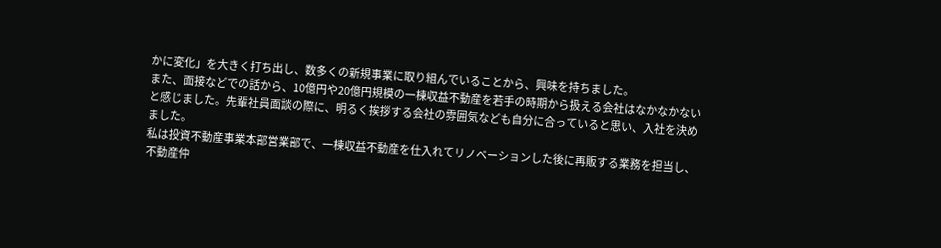かに変化」を大きく打ち出し、数多くの新規事業に取り組んでいることから、興味を持ちました。
また、面接などでの話から、10億円や20億円規模の一棟収益不動産を若手の時期から扱える会社はなかなかないと感じました。先輩社員面談の際に、明るく挨拶する会社の雰囲気なども自分に合っていると思い、入社を決めました。
私は投資不動産事業本部営業部で、一棟収益不動産を仕入れてリノベーションした後に再販する業務を担当し、不動産仲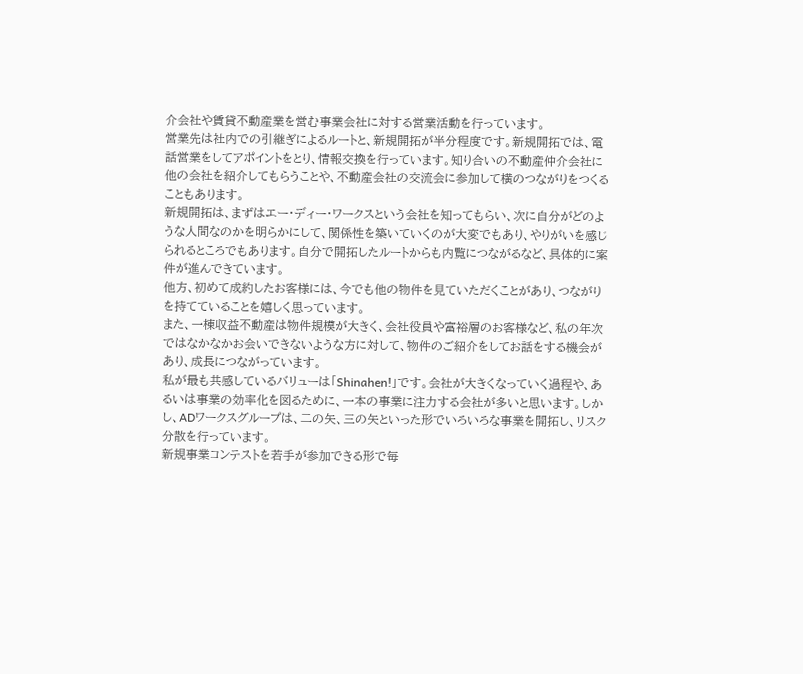介会社や賃貸不動産業を営む事業会社に対する営業活動を行っています。
営業先は社内での引継ぎによるルートと、新規開拓が半分程度です。新規開拓では、電話営業をしてアポイントをとり、情報交換を行っています。知り合いの不動産仲介会社に他の会社を紹介してもらうことや、不動産会社の交流会に参加して横のつながりをつくることもあります。
新規開拓は、まずはエー・ディー・ワークスという会社を知ってもらい、次に自分がどのような人間なのかを明らかにして、関係性を築いていくのが大変でもあり、やりがいを感じられるところでもあります。自分で開拓したルートからも内覧につながるなど、具体的に案件が進んできています。
他方、初めて成約したお客様には、今でも他の物件を見ていただくことがあり、つながりを持てていることを嬉しく思っています。
また、一棟収益不動産は物件規模が大きく、会社役員や富裕層のお客様など、私の年次ではなかなかお会いできないような方に対して、物件のご紹介をしてお話をする機会があり、成長につながっています。
私が最も共感しているバリューは「Shinahen!」です。会社が大きくなっていく過程や、あるいは事業の効率化を図るために、一本の事業に注力する会社が多いと思います。しかし、ADワークスグループは、二の矢、三の矢といった形でいろいろな事業を開拓し、リスク分散を行っています。
新規事業コンテストを若手が参加できる形で毎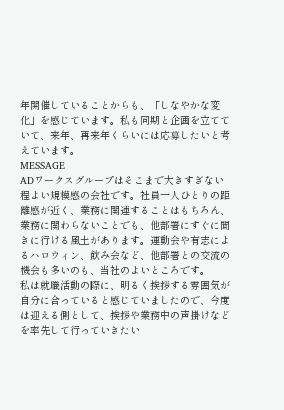年開催していることからも、「しなやかな変化」を感じています。私も同期と企画を立てていて、来年、再来年くらいには応募したいと考えています。
MESSAGE
ADワークスグループはそこまで大きすぎない程よい規模感の会社です。社員一人ひとりの距離感が近く、業務に関連することはもちろん、業務に関わらないことでも、他部署にすぐに聞きに行ける風土があります。運動会や有志によるハロウィン、飲み会など、他部署との交流の機会も多いのも、当社のよいところです。
私は就職活動の際に、明るく挨拶する雰囲気が自分に合っていると感じていましたので、今度は迎える側として、挨拶や業務中の声掛けなどを率先して行っていきたい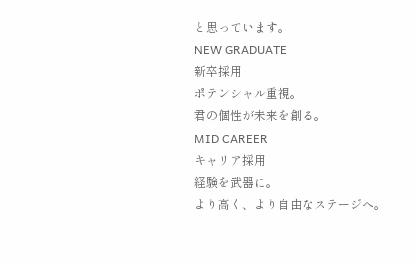と思っています。
NEW GRADUATE
新卒採用
ポテンシャル重視。
君の個性が未来を創る。
MID CAREER
キャリア採用
経験を武器に。
より高く、より自由なステージへ。